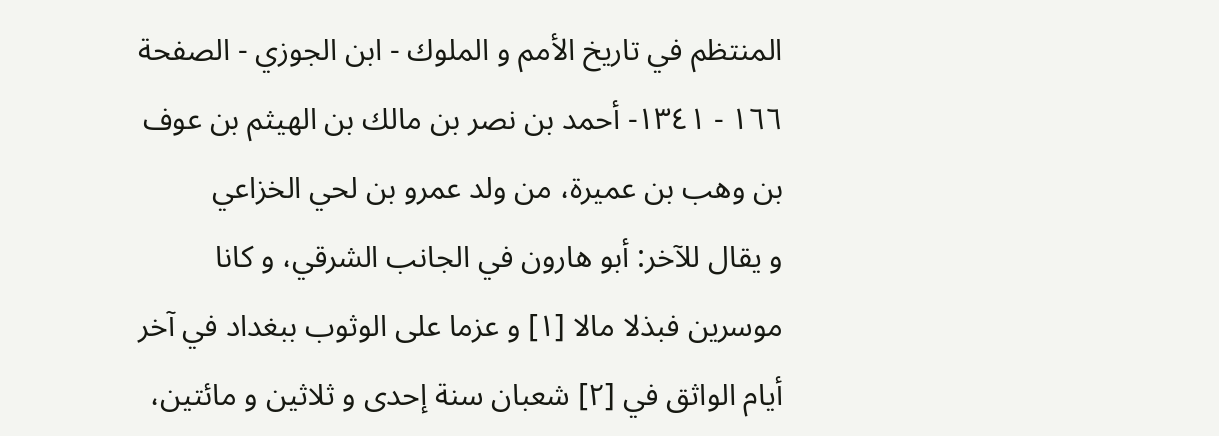المنتظم في تاريخ الأمم و الملوك - ابن الجوزي - الصفحة ١٦٦ - ١٣٤١- أحمد بن نصر بن مالك بن الهيثم بن عوف بن وهب بن عميرة، من ولد عمرو بن لحي الخزاعي
و يقال للآخر: أبو هارون في الجانب الشرقي، و كانا موسرين فبذلا مالا [١] و عزما على الوثوب ببغداد في آخر أيام الواثق في [٢] شعبان سنة إحدى و ثلاثين و مائتين،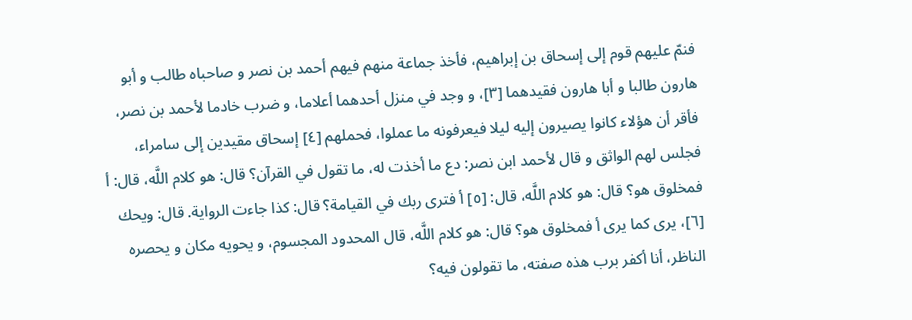فنمّ عليهم قوم إلى إسحاق بن إبراهيم، فأخذ جماعة منهم فيهم أحمد بن نصر و صاحباه طالب و أبو هارون طالبا و أبا هارون فقيدهما [٣]، و وجد في منزل أحدهما أعلاما، و ضرب خادما لأحمد بن نصر، فأقر أن هؤلاء كانوا يصيرون إليه ليلا فيعرفونه ما عملوا، فحملهم [٤] إسحاق مقيدين إلى سامراء، فجلس لهم الواثق و قال لأحمد ابن نصر: دع ما أخذت له، ما تقول في القرآن؟ قال: هو كلام اللَّه، قال: أ فمخلوق هو؟ قال: هو كلام اللَّه، قال: [٥] أ فترى ربك في القيامة؟ قال: كذا جاءت الرواية. قال: ويحك [٦]، يرى كما يرى أ فمخلوق هو؟ قال: هو كلام اللَّه، قال المحدود المجسوم، و يحويه مكان و يحصره الناظر، أنا أكفر برب هذه صفته، ما تقولون فيه؟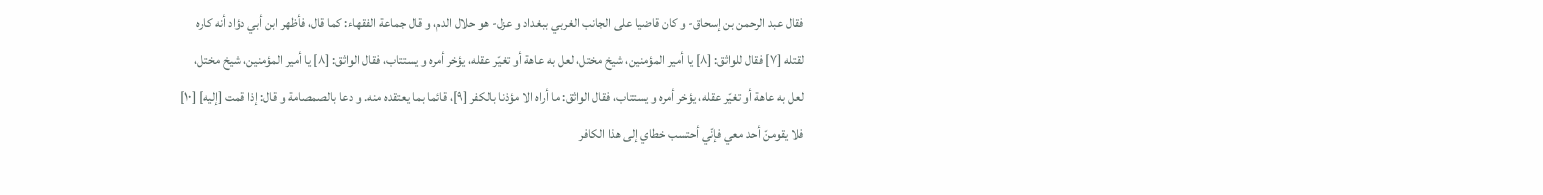فقال عبد الرحمن بن إسحاق- و كان قاضيا على الجانب الغربي ببغداد و عزل- هو حلال الدم، و قال جماعة الفقهاء: كما قال، فأظهر ابن أبي دؤاد أنه كاره لقتله [٧] فقال للواثق: [٨] يا أمير المؤمنين، شيخ مختل، لعل به عاهة أو تغيّر عقله، يؤخر أمره و يستتاب، فقال الواثق: [٨] يا أمير المؤمنين، شيخ مختل، لعل به عاهة أو تغيّر عقله، يؤخر أمره و يستتاب، فقال الواثق: ما أراه الا مؤذنا بالكفر [٩]، قائما بما يعتقده منه. و دعا بالصمصامة و قال: إذا قمت [إليه] [١٠] فلا يقومنّ أحد معي فإنّي أحتسب خطاي إلى هذا الكافر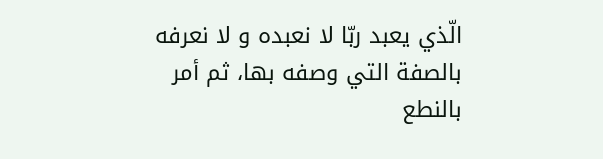الّذي يعبد ربّا لا نعبده و لا نعرفه بالصفة التي وصفه بها، ثم أمر بالنطع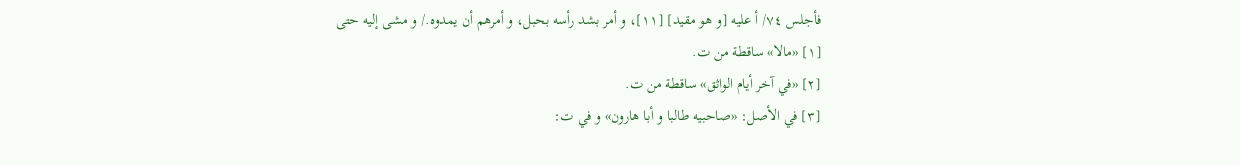فأجلس ٧٤/ أ عليه [و هو مقيد] [١١]، و أمر بشد رأسه بحبل، و أمرهم أن يمدوه./ و مشى إليه حتى
[١] «مالا» ساقطة من ت.
[٢] «في آخر أيام الواثق» ساقطة من ت.
[٣] في الأصل: «صاحبيه طالبا و أبا هارون» و في ت: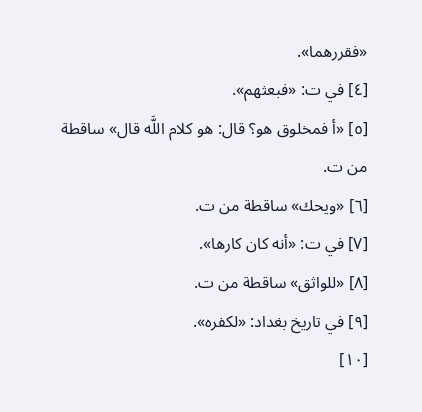«فقررهما».
[٤] في ت: «فبعثهم».
[٥] «أ فمخلوق هو؟ قال: هو كلام اللَّه قال» ساقطة من ت.
[٦] «ويحك» ساقطة من ت.
[٧] في ت: «أنه كان كارها».
[٨] «للواثق» ساقطة من ت.
[٩] في تاريخ بغداد: «لكفره».
[١٠]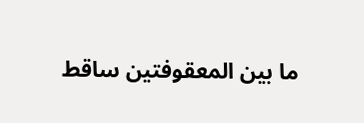ما بين المعقوفتين ساقط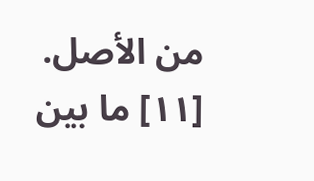من الأصل.
[١١] ما بين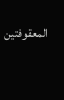المعقوفتين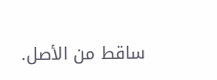ساقط من الأصل.